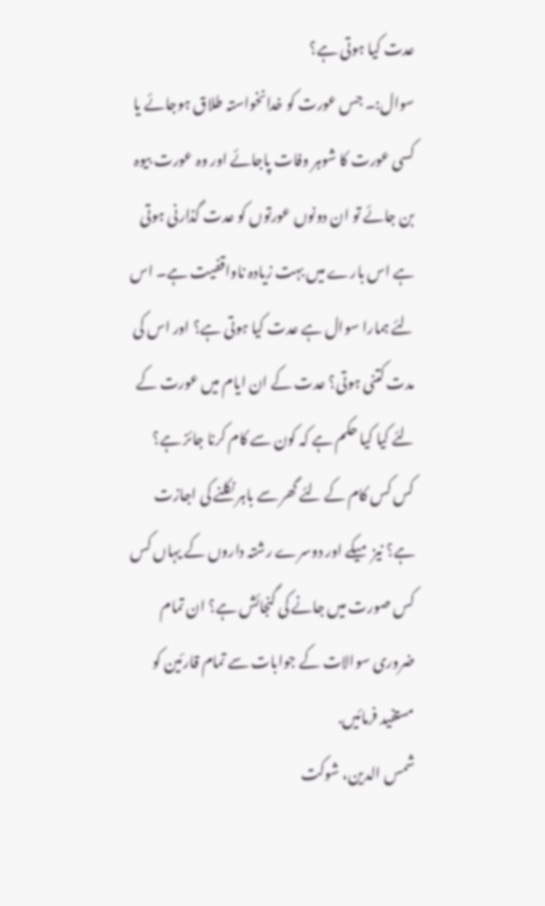عدت کیا ہوتی ہے؟
سوال:۔ جس عورت کو خدانخواستہ طلاق ہوجائے یا کسی عورت کا شوہر وفات پاجائے اور وہ عورت بیوہ بن جائے تو ان دونوں عورتوں کو عدت گذارنی ہوتی ہے اس بارے میں بہت زیادہ ناواقفیت ہے۔ اس لئے ہمارا سوال ہے عدت کیا ہوتی ہے؟ اور اس کی مدت کتنی ہوتی؟ عدت کے ان ایام میں عورت کے لئے کیا کیا حکم ہے کہ کون سے کام کرنا جائز ہے؟ کس کس کام کے لئے گھر سے باہر نکلنے کی اجازت ہے؟ نیز میکے اور دوسرے رشتہ داروں کے یہاں کس کس صورت میں جانے کی گنجائش ہے؟ ان تمام ضروری سوالات کے جوابات سے تمام قارئین کو مستفید فرمائیں.
شمس الدین، شوکت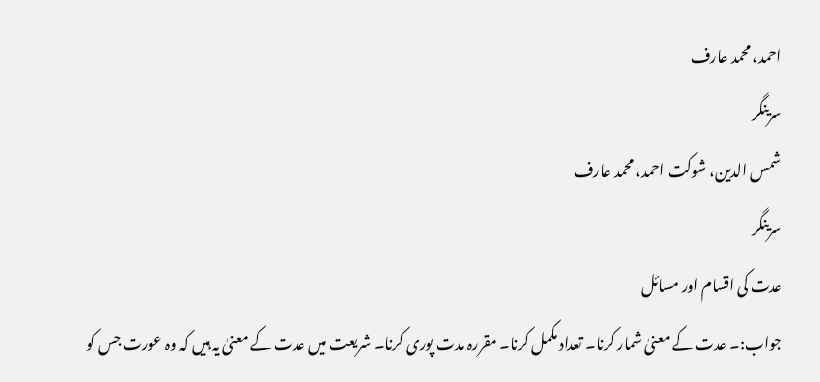احمد، محمد عارف
سرینگر
شمس الدین، شوکت احمد، محمد عارف
سرینگر
عدت کی اقسام اور مسائل
جواب:۔ عدت کے معنیٰ شمار کرنا۔ تعداد مکمل کرنا۔ مقررہ مدت پوری کرنا۔ شریعت میں عدت کے معنیٰ یہ ہیں کہ وہ عورت جس کو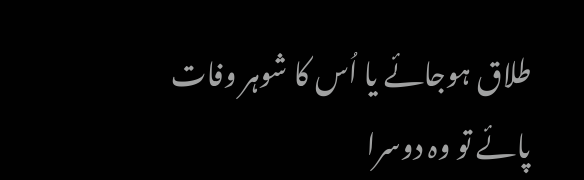طلاق ہوجائے یا اُس کا شوہر وفات پائے تو وہ دوسرا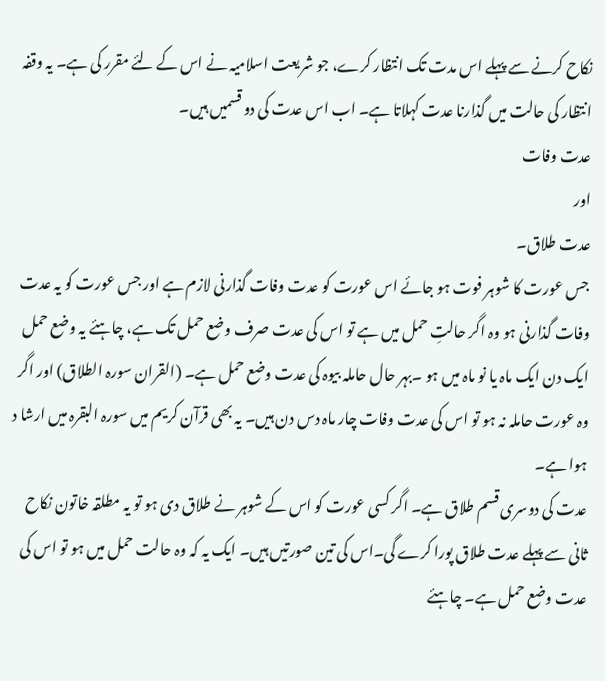نکاح کرنے سے پہلے اس مدت تک انتظار کرے، جو شریعت اسلامیہ نے اس کے لئے مقرر کی ہے۔ یہ وقفہ انتظار کی حالت میں گذارنا عدت کہلاتا ہے۔ اب اس عدت کی دو قسمیں ہیں۔
عدت وفات
اور
عدت طلاق۔
جس عورت کا شوہر فوت ہو جائے اس عورت کو عدت وفات گذارنی لازم ہے اور جس عورت کو یہ عدت وفات گذارنی ہو وہ اگر حالتِ حمل میں ہے تو اس کی عدت صرف وضع حمل تک ہے، چاہئے یہ وضع حمل ایک دن ایک ماہ یا نو ماہ میں ہو ۔بہر حال حاملہ بیوہ کی عدت وضع حمل ہے۔ (القران سورہ الطلاق) اور اگر وہ عورت حاملہ نہ ہو تو اس کی عدت وفات چار ماہ دس دن ہیں۔ یہ بھی قرآن کریم میں سورہ البقرہ میں ارشا د ہوا ہے۔
عدت کی دوسری قسم طلاق ہے۔ اگر کسی عورت کو اس کے شوہر نے طلاق دی ہو تو یہ مطلقہ خاتون نکاح ثانی سے پہلے عدت طلاق پورا کرے گی۔اس کی تین صورتیں ہیں۔ ایک یہ کہ وہ حالت حمل میں ہو تو اس کی عدت وضع حمل ہے۔ چاہئے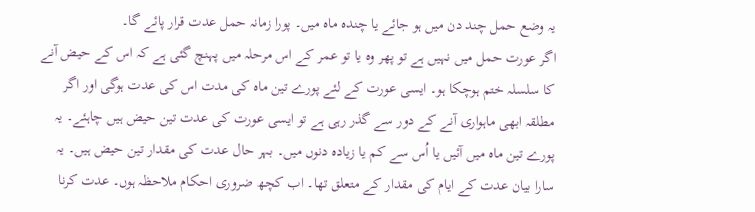یہ وضع حمل چند دن میں ہو جائے یا چندہ ماہ میں۔ پورا زمانہ حمل عدت قرار پائے گا۔
اگر عورت حمل میں نہیں ہے تو پھر وہ یا تو عمر کے اس مرحلہ میں پہنچ گئی ہے کہ اس کے حیض آنے کا سلسلہ ختم ہوچکا ہو۔ ایسی عورت کے لئے پورے تین ماہ کی مدت اس کی عدت ہوگی اور اگر مطلقہ ابھی ماہواری آنے کے دور سے گذر رہی ہے تو ایسی عورت کی عدت تین حیض ہیں چاہئے۔ یہ پورے تین ماہ میں آئیں یا اُس سے کم یا زیادہ دنوں میں۔ بہر حال عدت کی مقدار تین حیض ہیں۔ یہ سارا بیان عدت کے ایام کی مقدار کے متعلق تھا۔ اب کچھ ضروری احکام ملاحظہ ہوں۔ عدت کرنا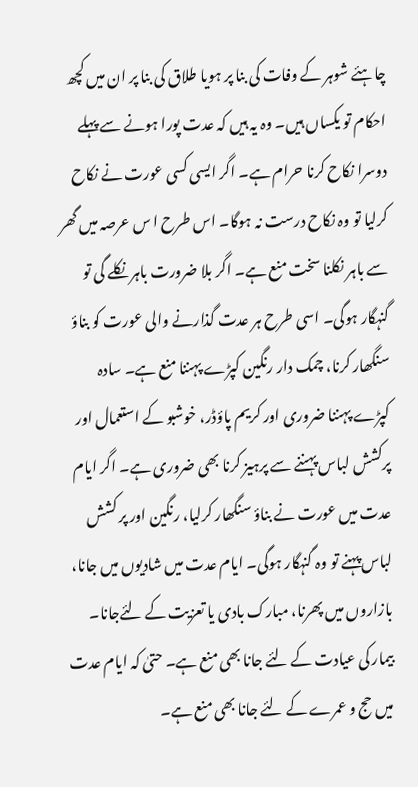چاہئے شوہر کے وفات کی بنا پر ہویا طلاق کی بنا پر ان میں کچھ احکام تو یکساں ہیں۔ وہ یہ ہیں کہ عدت پورا ہونے سے پہلے دوسرا نکاح کرنا حرام ہے۔ اگر ایسی کسی عورت نے نکاح کرلیا تو وہ نکاح درست نہ ہوگا۔ اس طرح ا س عرصہ میں گھر سے باہر نکلنا سخت منع ہے۔ اگر بلا ضرورت باہر نکلے گی تو گنہگار ہوگی۔ اسی طرح ہر عدت گذارنے والی عورت کو بناؤ سنگھار کرنا، چمک دار رنگین کپڑے پہننا منع ہے۔ سادہ کپڑے پہننا ضروری اور کریم پاؤڈر، خوشبو کے استعمال اور پرکشش لباس پہننے سے پرہیز کرنا بھی ضروری ہے۔ اگر ایام عدت میں عورت نے بناؤ سنگھار کرلیا، رنگین اور پر کشش لباس پہنے تو وہ گنہگار ہوگی۔ ایام عدت میں شادیوں میں جانا، بازاروں میں پھرنا، مبارک بادی یا تعزیت کے لئےجانا۔ بیمار کی عیادت کے لئے جانا بھی منع ہے۔ حتیٰ کہ ایام عدت میں حج و عمرے کے لئے جانا بھی منع ہے۔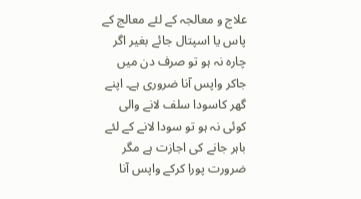علاج و معالجہ کے لئے معالج کے پاس یا اسپتال جائے بغیر اگر چارہ نہ ہو تو صرف دن میں جاکر واپس آنا ضروری ہے۔ اپنے گھر کاسودا سلف لانے والی کوئی نہ ہو تو سودا لانے کے لئے باہر جانے کی اجازت ہے مگر ضرورت پورا کرکے واپس آنا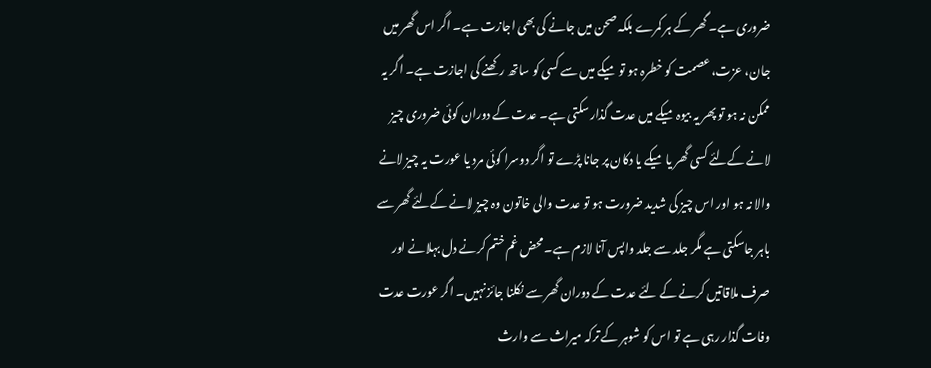ضروری ہے۔ گھر کے ہر کمرے بلکہ صحن میں جانے کی بھی اجازت ہے۔ اگر اس گھر میں جان، عزت، عصمت کو خطرہ ہو تو میکے میں سے کسی کو ساتھ رکھنے کی اجازت ہے۔ اگر یہ ممکن نہ ہو تو پھر یہ بیوہ میکے میں عدت گذار سکتی ہے۔ عدت کے دوران کوئی ضروری چیز لانے کےلئے کسی گھر یا میکے یا دکان پر جانا پڑے تو اگر دوسرا کوئی مرد یا عورت یہ چیز لانے والا نہ ہو اور اس چیز کی شدید ضرورت ہو تو عدت والی خاتون وہ چیز لانے کےلئے گھر سے باہر جاسکتی ہے مگر جلد سے جلد واپس آنا لازم ہے۔ محض غم ختم کرنے دل بہلانے اور صرف ملاقاتیں کرنے کے لئے عدت کے دوران گھر سے نکلنا جائز نہیں۔ اگر عورت عدت وفات گذار رہی ہے تو اس کو شوہر کے ترکہ میراث سے وارث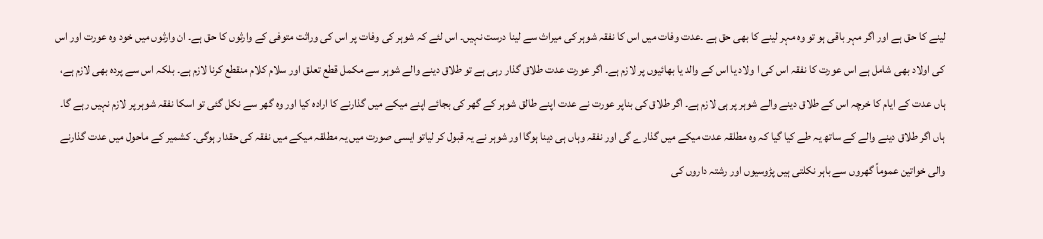لینے کا حق ہے اور اگر مہر باقی ہو تو وہ مہر لینے کا بھی حق ہے ۔عدت وفات میں اس کا نفقہ شوہر کی میراث سے لینا درست نہیں۔ اس لئے کہ شوہر کی وفات پر اس کی وراثت متوفی کے وارثوں کا حق ہے۔ ان وارثوں میں خود وہ عورت اور اس کی اولاد بھی شامل ہے اس عورت کا نفقہ اس کی ا ولاد یا اس کے والد یا بھائیوں پر لازم ہے۔ اگر عورت عدت طلاق گذار رہی ہے تو طلاق دینے والے شوہر سے مکمل قطع تعلق اور سلام کلام منقطع کرنا لازم ہے۔ بلکہ اس سے پردہ بھی لازم ہے، ہاں عدت کے ایام کا خرچہ اس کے طلاق دینے والے شوہر پر ہی لازم ہے۔ اگر طلاق کی بناپر عورت نے عدت اپنے طالق شوہر کے گھر کی بجائے اپنے میکے میں گذارنے کا ارادہ کیا اور وہ گھر سے نکل گئی تو اسکا نفقہ شوہر پر لازم نہیں رہے گا۔ ہاں اگر طلاق دینے والے کے ساتھ یہ طے کیا گیا کہ وہ مطلقہ عدت میکے میں گذارے گی اور نفقہ وہاں ہی دینا ہوگا اور شوہر نے یہ قبول کر لیاتو ایسی صورت میں یہ مطلقہ میکے میں نفقہ کی حقدار ہوگی۔ کشمیر کے ماحول میں عدت گذارنے والی خواتین عموماً گھروں سے باہر نکلتی ہیں پڑوسیوں اور رشتہ داروں کی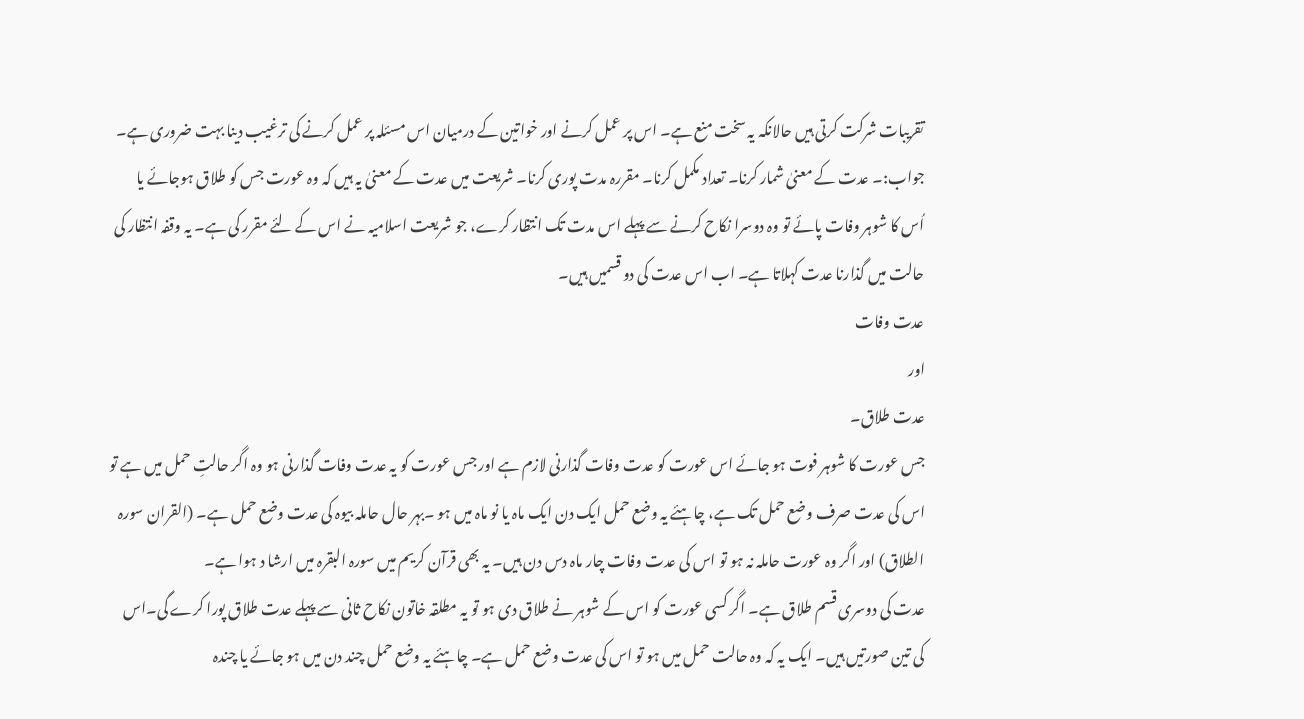تقریبات شرکت کرتی ہیں حالانکہ یہ سخت منع ہے۔ اس پر عمل کرنے اور خواتین کے درمیان اس مسئلہ پر عمل کرنے کی ترغیب دینا بہت ضروری ہے۔
جواب:۔ عدت کے معنیٰ شمار کرنا۔ تعداد مکمل کرنا۔ مقررہ مدت پوری کرنا۔ شریعت میں عدت کے معنیٰ یہ ہیں کہ وہ عورت جس کو طلاق ہوجائے یا اُس کا شوہر وفات پائے تو وہ دوسرا نکاح کرنے سے پہلے اس مدت تک انتظار کرے، جو شریعت اسلامیہ نے اس کے لئے مقرر کی ہے۔ یہ وقفہ انتظار کی حالت میں گذارنا عدت کہلاتا ہے۔ اب اس عدت کی دو قسمیں ہیں۔
عدت وفات
اور
عدت طلاق۔
جس عورت کا شوہر فوت ہو جائے اس عورت کو عدت وفات گذارنی لازم ہے اور جس عورت کو یہ عدت وفات گذارنی ہو وہ اگر حالتِ حمل میں ہے تو اس کی عدت صرف وضع حمل تک ہے، چاہئے یہ وضع حمل ایک دن ایک ماہ یا نو ماہ میں ہو ۔بہر حال حاملہ بیوہ کی عدت وضع حمل ہے۔ (القران سورہ الطلاق) اور اگر وہ عورت حاملہ نہ ہو تو اس کی عدت وفات چار ماہ دس دن ہیں۔ یہ بھی قرآن کریم میں سورہ البقرہ میں ارشا د ہوا ہے۔
عدت کی دوسری قسم طلاق ہے۔ اگر کسی عورت کو اس کے شوہر نے طلاق دی ہو تو یہ مطلقہ خاتون نکاح ثانی سے پہلے عدت طلاق پورا کرے گی۔اس کی تین صورتیں ہیں۔ ایک یہ کہ وہ حالت حمل میں ہو تو اس کی عدت وضع حمل ہے۔ چاہئے یہ وضع حمل چند دن میں ہو جائے یا چندہ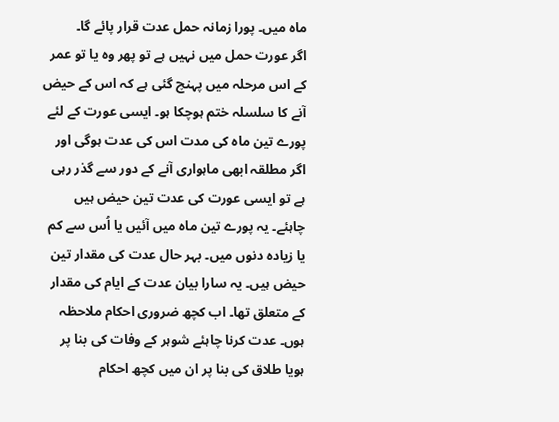ماہ میں۔ پورا زمانہ حمل عدت قرار پائے گا۔
اگر عورت حمل میں نہیں ہے تو پھر وہ یا تو عمر کے اس مرحلہ میں پہنچ گئی ہے کہ اس کے حیض آنے کا سلسلہ ختم ہوچکا ہو۔ ایسی عورت کے لئے پورے تین ماہ کی مدت اس کی عدت ہوگی اور اگر مطلقہ ابھی ماہواری آنے کے دور سے گذر رہی ہے تو ایسی عورت کی عدت تین حیض ہیں چاہئے۔ یہ پورے تین ماہ میں آئیں یا اُس سے کم یا زیادہ دنوں میں۔ بہر حال عدت کی مقدار تین حیض ہیں۔ یہ سارا بیان عدت کے ایام کی مقدار کے متعلق تھا۔ اب کچھ ضروری احکام ملاحظہ ہوں۔ عدت کرنا چاہئے شوہر کے وفات کی بنا پر ہویا طلاق کی بنا پر ان میں کچھ احکام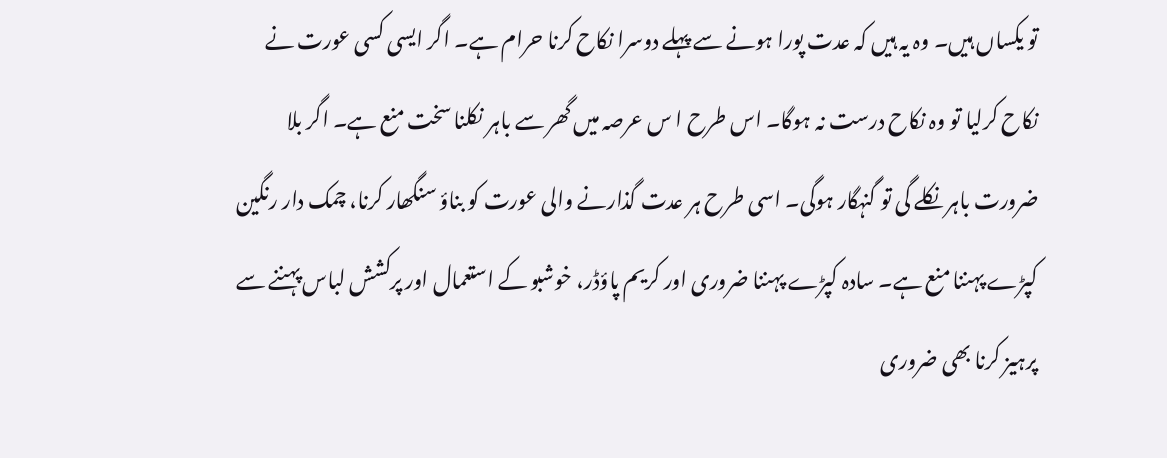تو یکساں ہیں۔ وہ یہ ہیں کہ عدت پورا ہونے سے پہلے دوسرا نکاح کرنا حرام ہے۔ اگر ایسی کسی عورت نے نکاح کرلیا تو وہ نکاح درست نہ ہوگا۔ اس طرح ا س عرصہ میں گھر سے باہر نکلنا سخت منع ہے۔ اگر بلا ضرورت باہر نکلے گی تو گنہگار ہوگی۔ اسی طرح ہر عدت گذارنے والی عورت کو بناؤ سنگھار کرنا، چمک دار رنگین کپڑے پہننا منع ہے۔ سادہ کپڑے پہننا ضروری اور کریم پاؤڈر، خوشبو کے استعمال اور پرکشش لباس پہننے سے پرہیز کرنا بھی ضروری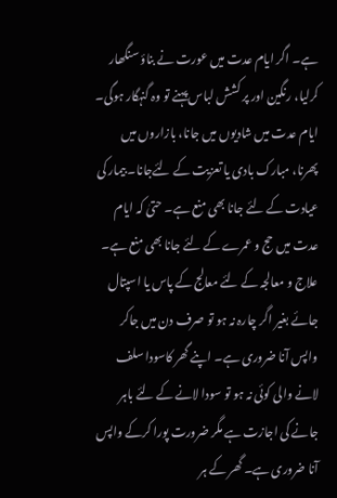ہے۔ اگر ایام عدت میں عورت نے بناؤ سنگھار کرلیا، رنگین اور پر کشش لباس پہنے تو وہ گنہگار ہوگی۔ ایام عدت میں شادیوں میں جانا، بازاروں میں پھرنا، مبارک بادی یا تعزیت کے لئےجانا۔ بیمار کی عیادت کے لئے جانا بھی منع ہے۔ حتیٰ کہ ایام عدت میں حج و عمرے کے لئے جانا بھی منع ہے۔
علاج و معالجہ کے لئے معالج کے پاس یا اسپتال جائے بغیر اگر چارہ نہ ہو تو صرف دن میں جاکر واپس آنا ضروری ہے۔ اپنے گھر کاسودا سلف لانے والی کوئی نہ ہو تو سودا لانے کے لئے باہر جانے کی اجازت ہے مگر ضرورت پورا کرکے واپس آنا ضروری ہے۔ گھر کے ہر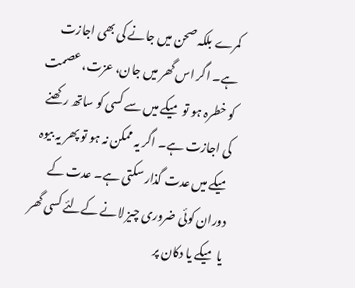کمرے بلکہ صحن میں جانے کی بھی اجازت ہے۔ اگر اس گھر میں جان، عزت، عصمت کو خطرہ ہو تو میکے میں سے کسی کو ساتھ رکھنے کی اجازت ہے۔ اگر یہ ممکن نہ ہو تو پھر یہ بیوہ میکے میں عدت گذار سکتی ہے۔ عدت کے دوران کوئی ضروری چیز لانے کےلئے کسی گھر یا میکے یا دکان پر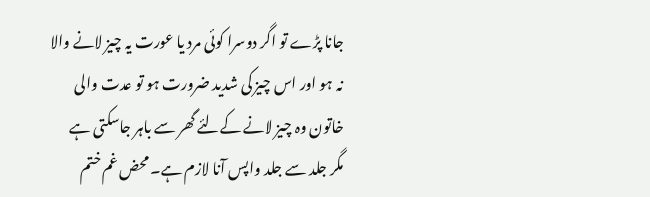جانا پڑے تو اگر دوسرا کوئی مرد یا عورت یہ چیز لانے والا نہ ہو اور اس چیز کی شدید ضرورت ہو تو عدت والی خاتون وہ چیز لانے کےلئے گھر سے باہر جاسکتی ہے مگر جلد سے جلد واپس آنا لازم ہے۔ محض غم ختم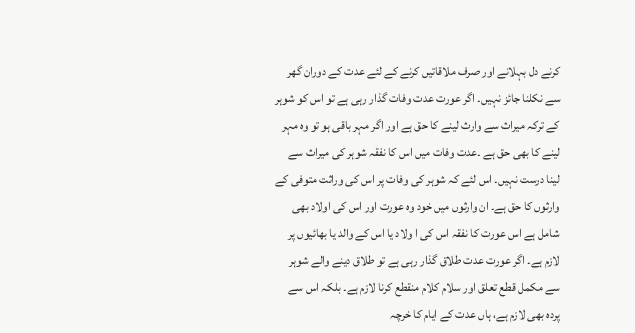کرنے دل بہلانے اور صرف ملاقاتیں کرنے کے لئے عدت کے دوران گھر سے نکلنا جائز نہیں۔ اگر عورت عدت وفات گذار رہی ہے تو اس کو شوہر کے ترکہ میراث سے وارث لینے کا حق ہے اور اگر مہر باقی ہو تو وہ مہر لینے کا بھی حق ہے ۔عدت وفات میں اس کا نفقہ شوہر کی میراث سے لینا درست نہیں۔ اس لئے کہ شوہر کی وفات پر اس کی وراثت متوفی کے وارثوں کا حق ہے۔ ان وارثوں میں خود وہ عورت اور اس کی اولاد بھی شامل ہے اس عورت کا نفقہ اس کی ا ولاد یا اس کے والد یا بھائیوں پر لازم ہے۔ اگر عورت عدت طلاق گذار رہی ہے تو طلاق دینے والے شوہر سے مکمل قطع تعلق اور سلام کلام منقطع کرنا لازم ہے۔ بلکہ اس سے پردہ بھی لازم ہے، ہاں عدت کے ایام کا خرچہ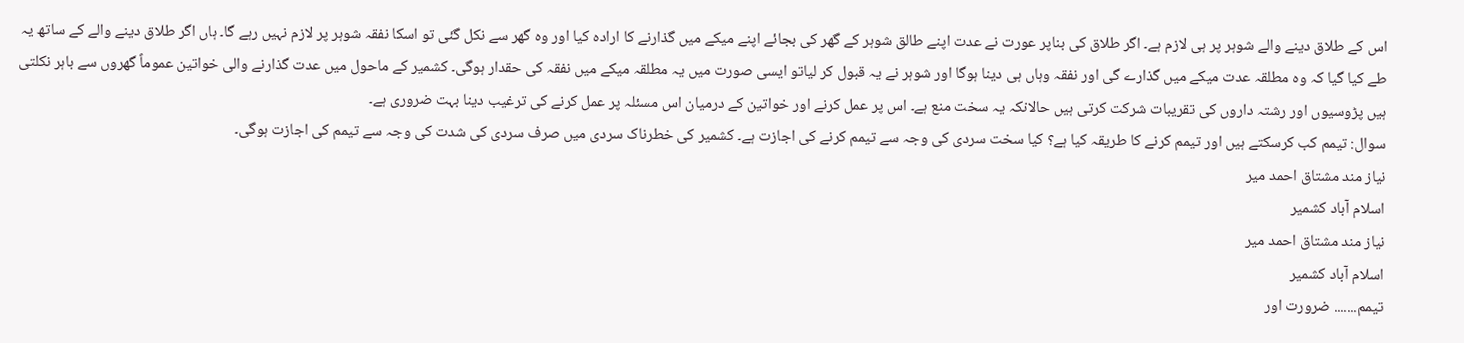اس کے طلاق دینے والے شوہر پر ہی لازم ہے۔ اگر طلاق کی بناپر عورت نے عدت اپنے طالق شوہر کے گھر کی بجائے اپنے میکے میں گذارنے کا ارادہ کیا اور وہ گھر سے نکل گئی تو اسکا نفقہ شوہر پر لازم نہیں رہے گا۔ ہاں اگر طلاق دینے والے کے ساتھ یہ طے کیا گیا کہ وہ مطلقہ عدت میکے میں گذارے گی اور نفقہ وہاں ہی دینا ہوگا اور شوہر نے یہ قبول کر لیاتو ایسی صورت میں یہ مطلقہ میکے میں نفقہ کی حقدار ہوگی۔ کشمیر کے ماحول میں عدت گذارنے والی خواتین عموماً گھروں سے باہر نکلتی ہیں پڑوسیوں اور رشتہ داروں کی تقریبات شرکت کرتی ہیں حالانکہ یہ سخت منع ہے۔ اس پر عمل کرنے اور خواتین کے درمیان اس مسئلہ پر عمل کرنے کی ترغیب دینا بہت ضروری ہے۔
سوال: تیمم کب کرسکتے ہیں اور تیمم کرنے کا طریقہ کیا ہے؟ کیا سخت سردی کی وجہ سے تیمم کرنے کی اجازت ہے۔ کشمیر کی خطرناک سردی میں صرف سردی کی شدت کی وجہ سے تیمم کی اجازت ہوگی۔
نیاز مند مشتاق احمد میر
اسلام آباد کشمیر
نیاز مند مشتاق احمد میر
اسلام آباد کشمیر
تیمم....... ضرورت اور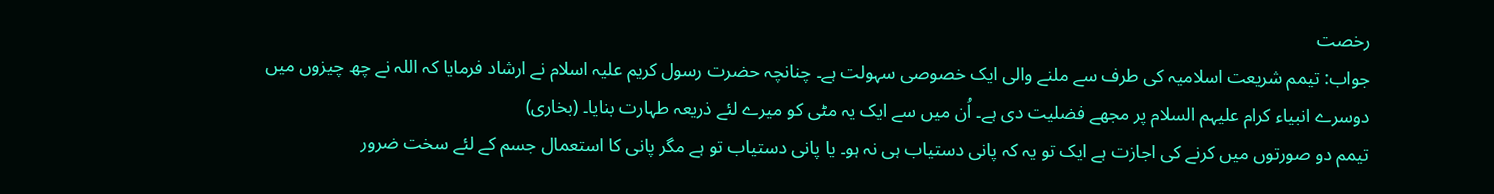رخصت
جواب: تیمم شریعت اسلامیہ کی طرف سے ملنے والی ایک خصوصی سہولت ہے۔ چنانچہ حضرت رسول کریم علیہ اسلام نے ارشاد فرمایا کہ اللہ نے چھ چیزوں میں دوسرے انبیاء کرام علیہم السلام پر مجھے فضلیت دی ہے۔ اُن میں سے ایک یہ مٹی کو میرے لئے ذریعہ طہارت بنایا۔ (بخاری)
تیمم دو صورتوں میں کرنے کی اجازت ہے ایک تو یہ کہ پانی دستیاب ہی نہ ہو۔ یا پانی دستیاب تو ہے مگر پانی کا استعمال جسم کے لئے سخت ضرور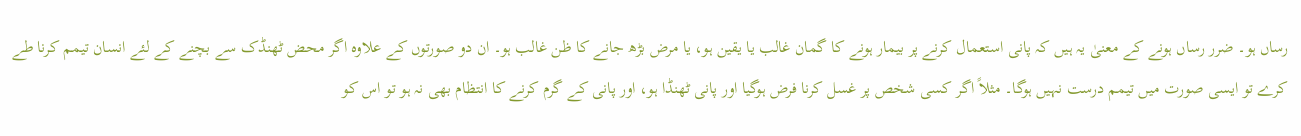رساں ہو۔ ضرر رساں ہونے کے معنیٰ یہ ہیں کہ پانی استعمال کرنے پر بیمار ہونے کا گمان غالب یا یقین ہو، یا مرض بڑھ جانے کا ظن غالب ہو۔ ان دو صورتوں کے علاوہ اگر محض ٹھنڈک سے بچنے کے لئے انسان تیمم کرنا طے کرے تو ایسی صورت میں تیمم درست نہیں ہوگا۔ مثلاً اگر کسی شخص پر غسل کرنا فرض ہوگیا اور پانی ٹھنڈا ہو، اور پانی کے گرم کرنے کا انتظام بھی نہ ہو تو اس کو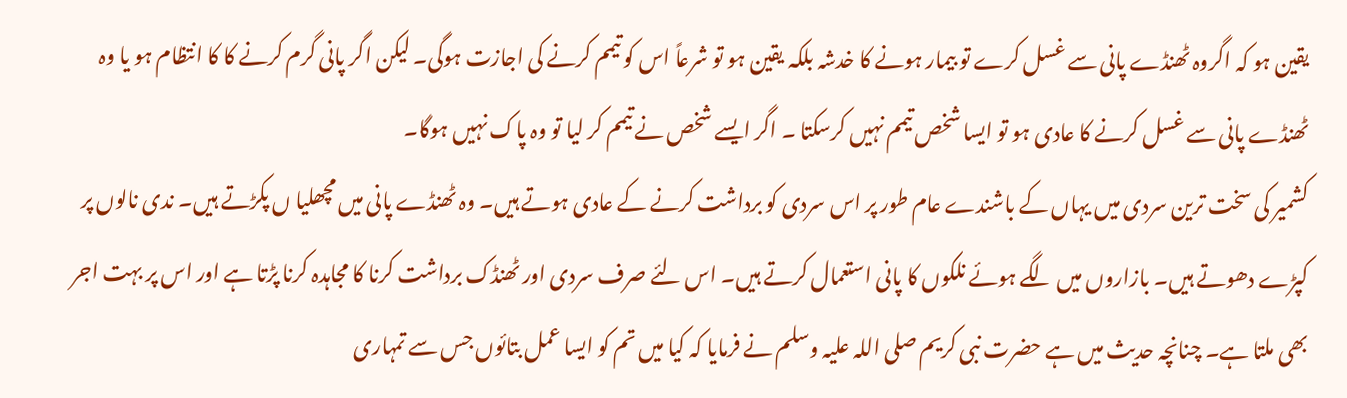یقین ہو کہ اگروہ ٹھنڈے پانی سے غسل کرے تو بیمار ہونے کا خدشہ بلکہ یقین ہو تو شرعاً اس کو تیمم کرنے کی اجازت ہوگی۔ لیکن اگر پانی گرم کرنے کا کا انتظام ہو یا وہ ٹھنڈے پانی سے غسل کرنے کا عادی ہو تو ایسا شخص تیمم نہیں کرسکتا ۔ اگر ایسے شخص نے تیمم کر لیا تو وہ پاک نہیں ہوگا۔
کشمیر کی سخت ترین سردی میں یہاں کے باشندے عام طور پر اس سردی کو برداشت کرنے کے عادی ہوتے ہیں۔ وہ ٹھنڈے پانی میں مچھلیا ں پکڑتے ہیں۔ ندی نالوں پر کپڑے دھوتے ہیں۔ بازاروں میں لگے ہوئے نلکوں کا پانی استعمال کرتے ہیں۔ اس لئے صرف سردی اور ٹھنڈک برداشت کرنا کا مجاہدہ کرنا پڑتا ہے اور اس پر بہت اجر بھی ملتا ہے۔ چنانچہ حدیث میں ہے حضرت نبی کریم صلی اللہ علیہ وسلم نے فرمایا کہ کیا میں تم کو ایسا عمل بتائوں جس سے تمہاری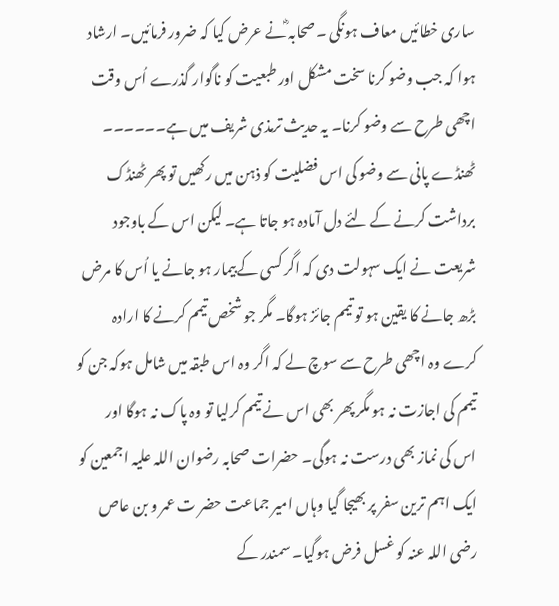ساری خطائیں معاف ہونگی ۔صحابہ ؓنے عرض کیا کہ ضرور فرمائیں۔ ارشاد ہوا کہ جب وضو کرنا سخت مشکل اور طبعیت کو ناگوار گذرے اُس وقت اچھی طرح سے وضو کرنا۔ یہ حدیث ترمذی شریف میں ہے۔۔۔۔۔۔ ٹھنڈے پانی سے وضو کی اس فضلیت کو ذہن میں رکھیں تو پھر ٹھنڈک برداشت کرنے کے لئے دل آمادہ ہو جاتا ہے۔ لیکن اس کے باوجود شریعت نے ایک سہولت دی کہ اگر کسی کےبیمار ہو جانے یا اُس کا مرض بڑھ جانے کا یقین ہو تو تیمم جائز ہوگا۔ مگر جو شخص تیمم کرنے کا ارادہ کرے وہ اچھی طرح سے سوچ لے کہ اگر وہ اس طبقہ میں شامل ہوکہ جن کو تیمم کی اجازت نہ ہو مگر پھر بھی اس نے تیمم کرلیا تو وہ پاک نہ ہوگا اور اس کی نماز بھی درست نہ ہوگی۔ حضرات صحابہ رضوان اللہ علیہ اجمعین کو ایک اہم ترین سفر پر بھیجا گیا وہاں امیر جماعت حضر ت عمر و بن عاص رضی اللہ عنہ کو غسل فرض ہوگیا۔ سمندر کے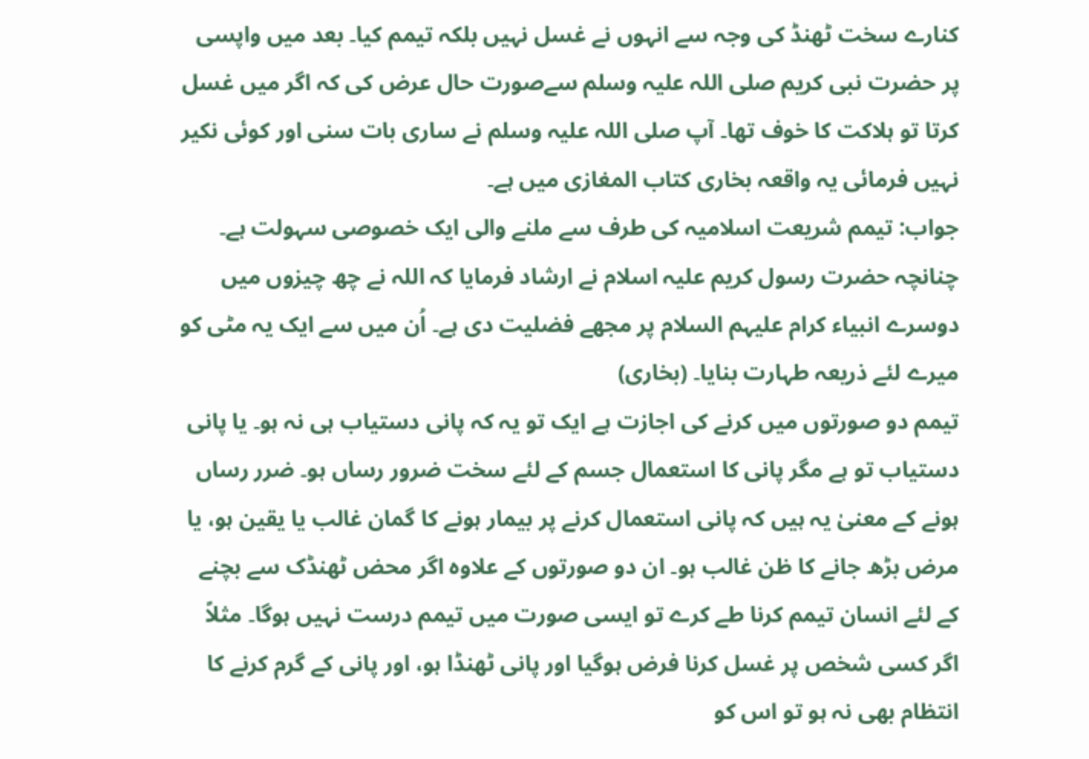کنارے سخت ٹھنڈ کی وجہ سے انہوں نے غسل نہیں بلکہ تیمم کیا۔ بعد میں واپسی پر حضرت نبی کریم صلی اللہ علیہ وسلم سےصورت حال عرض کی کہ اگر میں غسل کرتا تو ہلاکت کا خوف تھا۔ آپ صلی اللہ علیہ وسلم نے ساری بات سنی اور کوئی نکیر نہیں فرمائی یہ واقعہ بخاری کتاب المغازی میں ہے۔
جواب: تیمم شریعت اسلامیہ کی طرف سے ملنے والی ایک خصوصی سہولت ہے۔ چنانچہ حضرت رسول کریم علیہ اسلام نے ارشاد فرمایا کہ اللہ نے چھ چیزوں میں دوسرے انبیاء کرام علیہم السلام پر مجھے فضلیت دی ہے۔ اُن میں سے ایک یہ مٹی کو میرے لئے ذریعہ طہارت بنایا۔ (بخاری)
تیمم دو صورتوں میں کرنے کی اجازت ہے ایک تو یہ کہ پانی دستیاب ہی نہ ہو۔ یا پانی دستیاب تو ہے مگر پانی کا استعمال جسم کے لئے سخت ضرور رساں ہو۔ ضرر رساں ہونے کے معنیٰ یہ ہیں کہ پانی استعمال کرنے پر بیمار ہونے کا گمان غالب یا یقین ہو، یا مرض بڑھ جانے کا ظن غالب ہو۔ ان دو صورتوں کے علاوہ اگر محض ٹھنڈک سے بچنے کے لئے انسان تیمم کرنا طے کرے تو ایسی صورت میں تیمم درست نہیں ہوگا۔ مثلاً اگر کسی شخص پر غسل کرنا فرض ہوگیا اور پانی ٹھنڈا ہو، اور پانی کے گرم کرنے کا انتظام بھی نہ ہو تو اس کو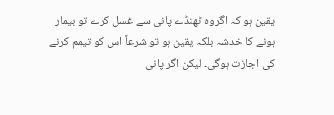یقین ہو کہ اگروہ ٹھنڈے پانی سے غسل کرے تو بیمار ہونے کا خدشہ بلکہ یقین ہو تو شرعاً اس کو تیمم کرنے کی اجازت ہوگی۔ لیکن اگر پانی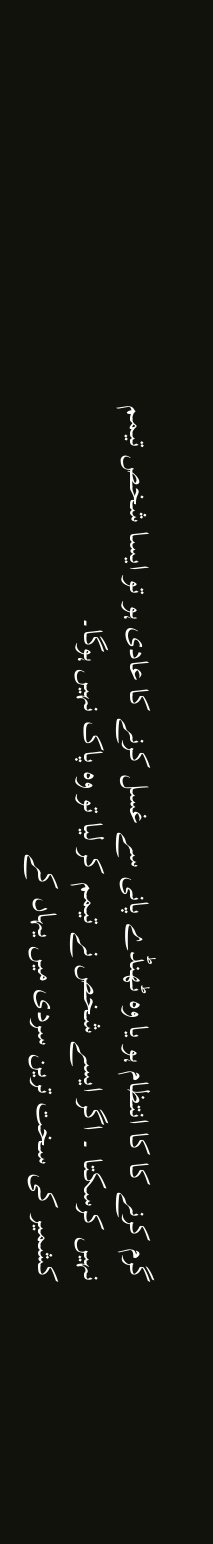گرم کرنے کا کا انتظام ہو یا وہ ٹھنڈے پانی سے غسل کرنے کا عادی ہو تو ایسا شخص تیمم نہیں کرسکتا ۔ اگر ایسے شخص نے تیمم کر لیا تو وہ پاک نہیں ہوگا۔
کشمیر کی سخت ترین سردی میں یہاں کے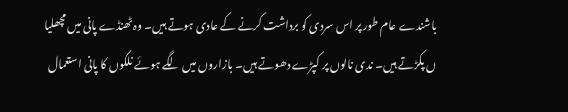باشندے عام طور پر اس سردی کو برداشت کرنے کے عادی ہوتے ہیں۔ وہ ٹھنڈے پانی میں مچھلیا ں پکڑتے ہیں۔ ندی نالوں پر کپڑے دھوتے ہیں۔ بازاروں میں لگے ہوئے نلکوں کا پانی استعمال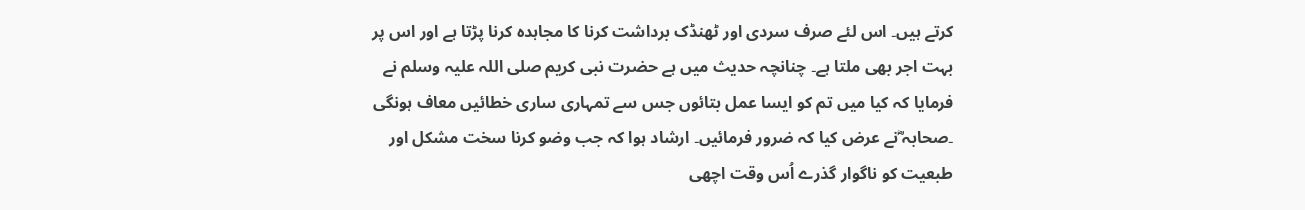کرتے ہیں۔ اس لئے صرف سردی اور ٹھنڈک برداشت کرنا کا مجاہدہ کرنا پڑتا ہے اور اس پر بہت اجر بھی ملتا ہے۔ چنانچہ حدیث میں ہے حضرت نبی کریم صلی اللہ علیہ وسلم نے فرمایا کہ کیا میں تم کو ایسا عمل بتائوں جس سے تمہاری ساری خطائیں معاف ہونگی ۔صحابہ ؓنے عرض کیا کہ ضرور فرمائیں۔ ارشاد ہوا کہ جب وضو کرنا سخت مشکل اور طبعیت کو ناگوار گذرے اُس وقت اچھی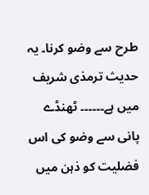طرح سے وضو کرنا۔ یہ حدیث ترمذی شریف میں ہے۔۔۔۔۔۔ ٹھنڈے پانی سے وضو کی اس فضلیت کو ذہن میں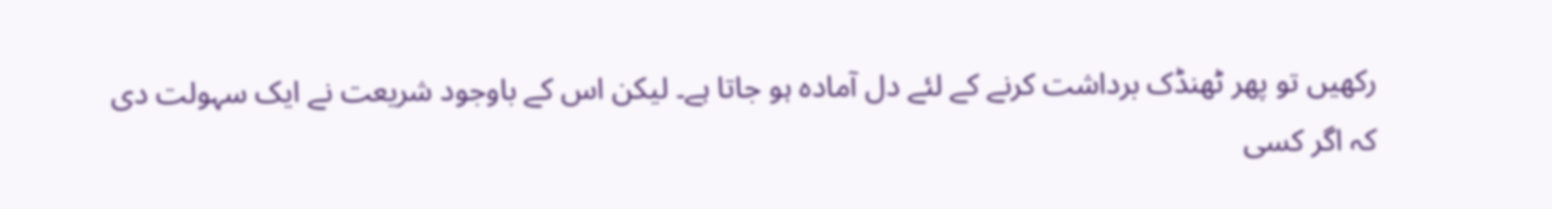رکھیں تو پھر ٹھنڈک برداشت کرنے کے لئے دل آمادہ ہو جاتا ہے۔ لیکن اس کے باوجود شریعت نے ایک سہولت دی کہ اگر کسی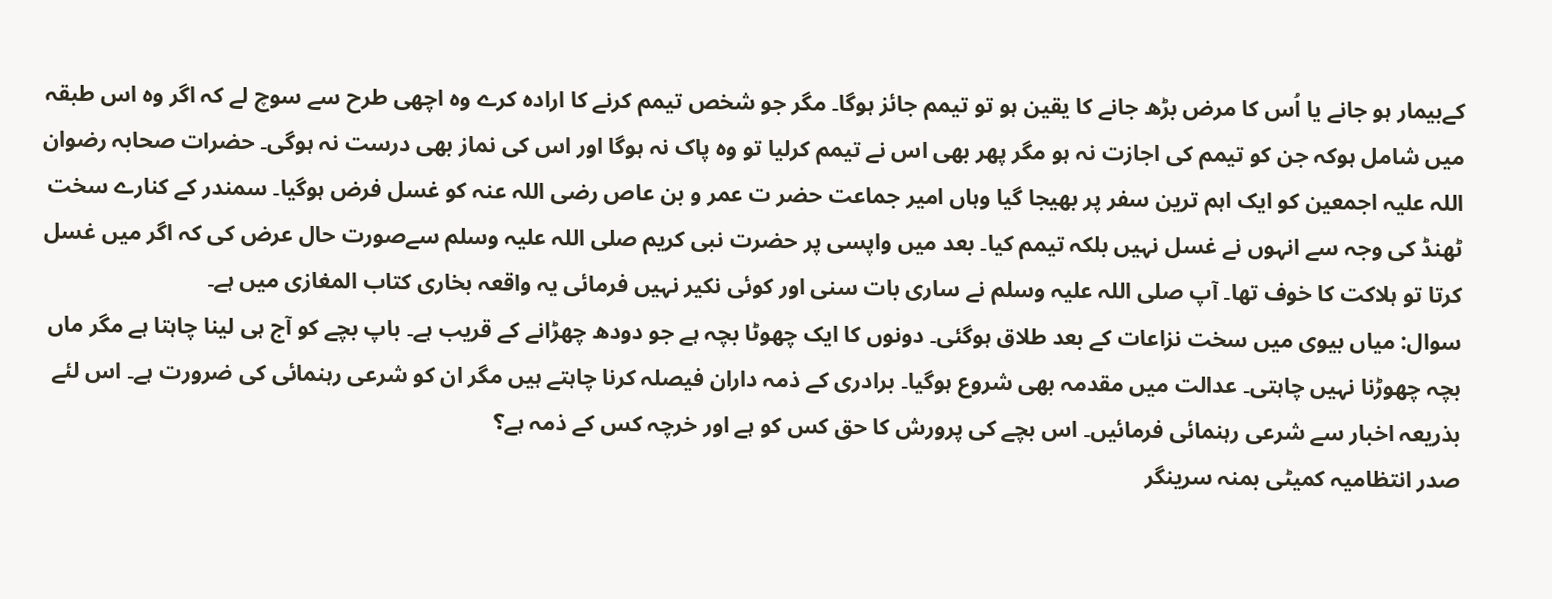کےبیمار ہو جانے یا اُس کا مرض بڑھ جانے کا یقین ہو تو تیمم جائز ہوگا۔ مگر جو شخص تیمم کرنے کا ارادہ کرے وہ اچھی طرح سے سوچ لے کہ اگر وہ اس طبقہ میں شامل ہوکہ جن کو تیمم کی اجازت نہ ہو مگر پھر بھی اس نے تیمم کرلیا تو وہ پاک نہ ہوگا اور اس کی نماز بھی درست نہ ہوگی۔ حضرات صحابہ رضوان اللہ علیہ اجمعین کو ایک اہم ترین سفر پر بھیجا گیا وہاں امیر جماعت حضر ت عمر و بن عاص رضی اللہ عنہ کو غسل فرض ہوگیا۔ سمندر کے کنارے سخت ٹھنڈ کی وجہ سے انہوں نے غسل نہیں بلکہ تیمم کیا۔ بعد میں واپسی پر حضرت نبی کریم صلی اللہ علیہ وسلم سےصورت حال عرض کی کہ اگر میں غسل کرتا تو ہلاکت کا خوف تھا۔ آپ صلی اللہ علیہ وسلم نے ساری بات سنی اور کوئی نکیر نہیں فرمائی یہ واقعہ بخاری کتاب المغازی میں ہے۔
سوال: میاں بیوی میں سخت نزاعات کے بعد طلاق ہوگئی۔ دونوں کا ایک چھوٹا بچہ ہے جو دودھ چھڑانے کے قریب ہے۔ باپ بچے کو آج ہی لینا چاہتا ہے مگر ماں بچہ چھوڑنا نہیں چاہتی۔ عدالت میں مقدمہ بھی شروع ہوگیا۔ برادری کے ذمہ داران فیصلہ کرنا چاہتے ہیں مگر ان کو شرعی رہنمائی کی ضرورت ہے۔ اس لئے بذریعہ اخبار سے شرعی رہنمائی فرمائیں۔ اس بچے کی پرورش کا حق کس کو ہے اور خرچہ کس کے ذمہ ہے؟
صدر انتظامیہ کمیٹی بمنہ سرینگر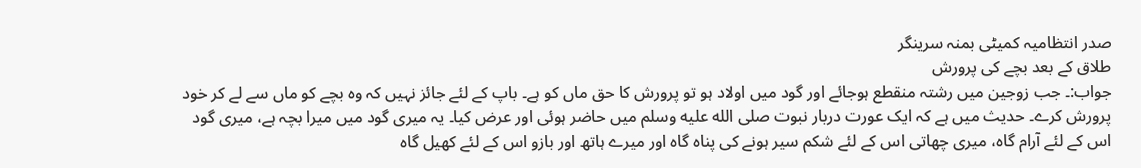صدر انتظامیہ کمیٹی بمنہ سرینگر
طلاق کے بعد بچے کی پرورش
جواب:۔ جب زوجین میں رشتہ منقطع ہوجائے اور گود میں اولاد ہو تو پرورش کا حق ماں کو ہے۔ باپ کے لئے جائز نہیں کہ وہ بچے کو ماں سے لے کر خود پرورش کرے۔ حدیث میں ہے کہ ایک عورت دربار نبوت صلى الله عليه وسلم میں حاضر ہوئی اور عرض کیا۔ یہ میری گود میں میرا بچہ ہے، میری گود اس کے لئے آرام گاہ، میری چھاتی اس کے لئے شکم سیر ہونے کی پناہ گاہ اور میرے ہاتھ اور بازو اس کے لئے کھیل گاہ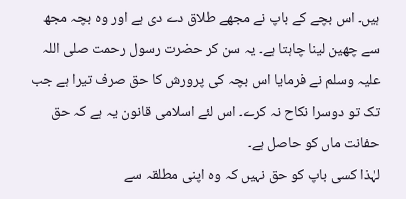ہیں۔ اس بچے کے باپ نے مجھے طلاق دے دی ہے اور وہ بچہ مجھ سے چھین لینا چاہتا ہے۔ یہ سن کر حضرت رسول رحمت صلی اللہ علیہ وسلم نے فرمایا اس بچہ کی پرورش کا حق صرف تیرا ہے جب تک تو دوسرا نکاح نہ کرے۔ اس لئے اسلامی قانون یہ ہے کہ حق حفانت ماں کو حاصل ہے۔
لہٰذا کسی باپ کو حق نہیں کہ وہ اپنی مطلقہ سے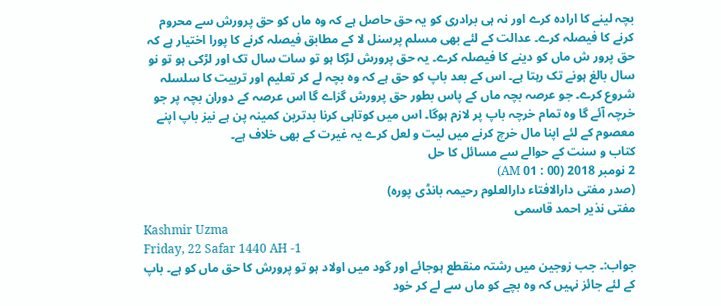بچہ لینے کا ارادہ کرے اور نہ ہی برادری کو یہ حق حاصل ہے کہ وہ ماں کو حق پرورش سے محروم کرنے کا فیصلہ کرے۔ عدالت کے لئے بھی مسلم پرسنل لا کے مطابق فیصلہ کرنے کا پورا اختیار ہے کہ حق پرور ش ماں کو دینے کا فیصلہ کرے۔ یہ حق پرورش لڑکا ہو تو سات سال تک اور لڑکی ہو تو نو سال بالغ ہونے تک رہتا ہے۔ اس کے بعد باپ کو حق ہے کہ وہ بچہ لے کر تعلیم اور تربیت کا سلسلہ شروع کرے۔ جو عرصہ بچہ ماں کے پاس بطور حق پرورش گزاے گا اس عرصہ کے دوران بچہ پر جو خرچہ آئے گا وہ تمام خرچہ باپ پر لازم ہوگا۔ اس میں کوتاہی کرنا بدترین کمینہ پن ہے نیز باپ اپنے معصوم کے لئے اپنا مال خرچ کرنے میں لیت و لعل کرے یہ غیرت کے بھی خلاف ہے۔
کتاب و سنت کے حوالے سے مسائل کا حل
2 نومبر 2018 (00 : 01 AM)
(صدر مفتی دارالافتاء دارالعلوم رحیمہ بانڈی پورہ)
مفتی نذیر احمد قاسمی
Kashmir Uzma
Friday, 22 Safar 1440 AH -1
جواب:۔ جب زوجین میں رشتہ منقطع ہوجائے اور گود میں اولاد ہو تو پرورش کا حق ماں کو ہے۔ باپ کے لئے جائز نہیں کہ وہ بچے کو ماں سے لے کر خود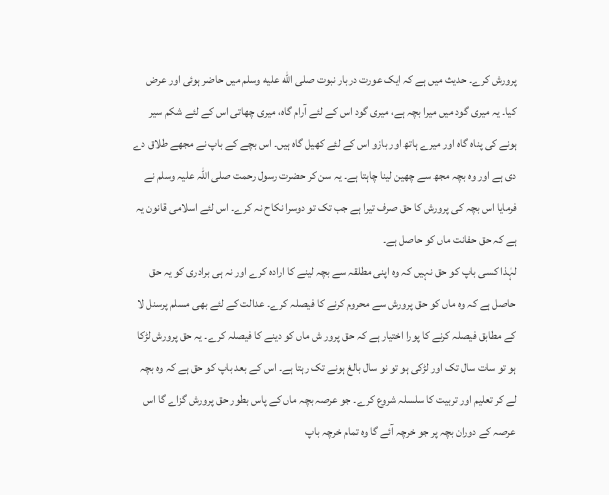پرورش کرے۔ حدیث میں ہے کہ ایک عورت دربار نبوت صلى الله عليه وسلم میں حاضر ہوئی اور عرض کیا۔ یہ میری گود میں میرا بچہ ہے، میری گود اس کے لئے آرام گاہ، میری چھاتی اس کے لئے شکم سیر ہونے کی پناہ گاہ اور میرے ہاتھ اور بازو اس کے لئے کھیل گاہ ہیں۔ اس بچے کے باپ نے مجھے طلاق دے دی ہے اور وہ بچہ مجھ سے چھین لینا چاہتا ہے۔ یہ سن کر حضرت رسول رحمت صلی اللہ علیہ وسلم نے فرمایا اس بچہ کی پرورش کا حق صرف تیرا ہے جب تک تو دوسرا نکاح نہ کرے۔ اس لئے اسلامی قانون یہ ہے کہ حق حفانت ماں کو حاصل ہے۔
لہٰذا کسی باپ کو حق نہیں کہ وہ اپنی مطلقہ سے بچہ لینے کا ارادہ کرے اور نہ ہی برادری کو یہ حق حاصل ہے کہ وہ ماں کو حق پرورش سے محروم کرنے کا فیصلہ کرے۔ عدالت کے لئے بھی مسلم پرسنل لا کے مطابق فیصلہ کرنے کا پورا اختیار ہے کہ حق پرور ش ماں کو دینے کا فیصلہ کرے۔ یہ حق پرورش لڑکا ہو تو سات سال تک اور لڑکی ہو تو نو سال بالغ ہونے تک رہتا ہے۔ اس کے بعد باپ کو حق ہے کہ وہ بچہ لے کر تعلیم اور تربیت کا سلسلہ شروع کرے۔ جو عرصہ بچہ ماں کے پاس بطور حق پرورش گزاے گا اس عرصہ کے دوران بچہ پر جو خرچہ آئے گا وہ تمام خرچہ باپ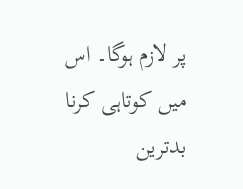پر لازم ہوگا۔ اس میں کوتاہی کرنا بدترین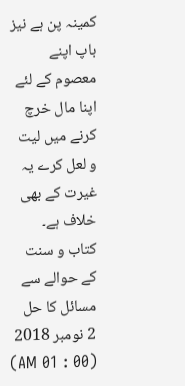کمینہ پن ہے نیز باپ اپنے معصوم کے لئے اپنا مال خرچ کرنے میں لیت و لعل کرے یہ غیرت کے بھی خلاف ہے۔
کتاب و سنت کے حوالے سے مسائل کا حل
2 نومبر 2018 (00 : 01 AM)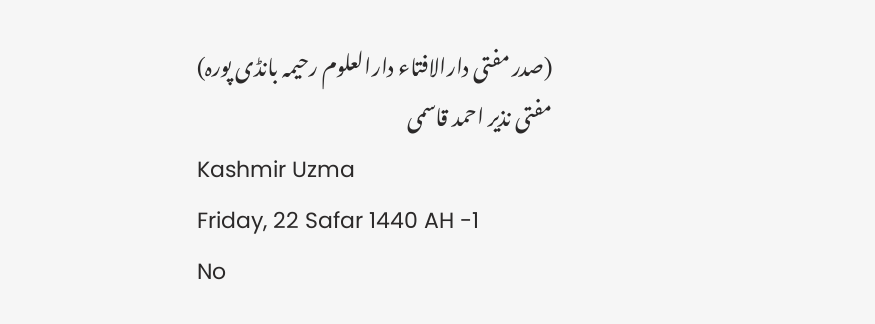(صدر مفتی دارالافتاء دارالعلوم رحیمہ بانڈی پورہ)
مفتی نذیر احمد قاسمی
Kashmir Uzma
Friday, 22 Safar 1440 AH -1
No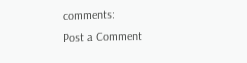comments:
Post a Comment